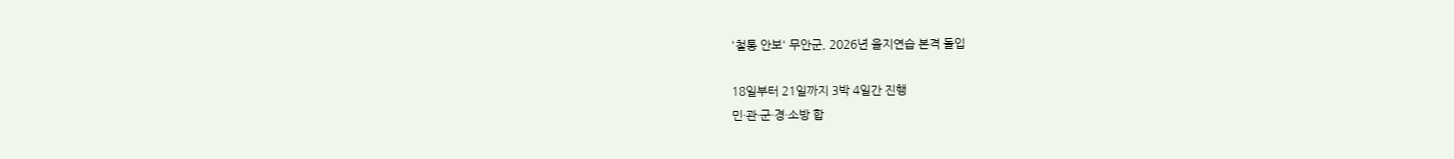'철통 안보' 무안군, 2026년 을지연습 본격 돌입

18일부터 21일까지 3박 4일간 진행
민·관·군·경·소방 합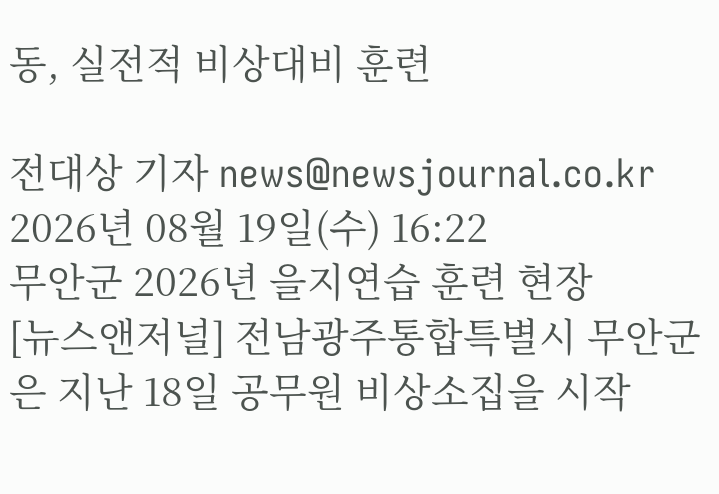동, 실전적 비상대비 훈련

전대상 기자 news@newsjournal.co.kr
2026년 08월 19일(수) 16:22
무안군 2026년 을지연습 훈련 현장
[뉴스앤저널] 전남광주통합특별시 무안군은 지난 18일 공무원 비상소집을 시작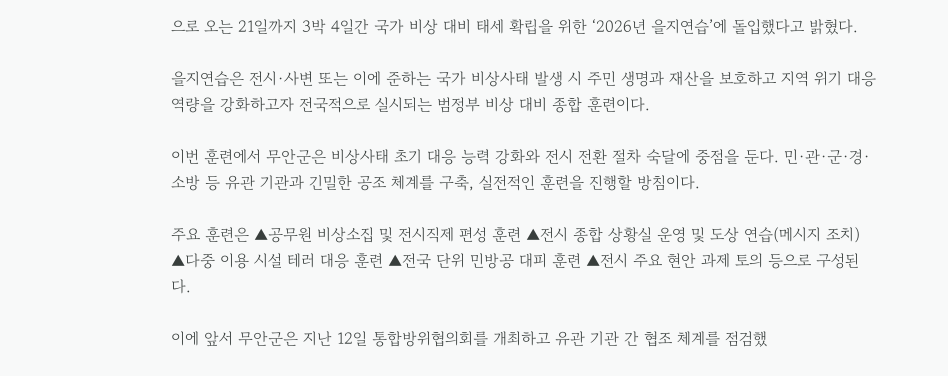으로 오는 21일까지 3박 4일간 국가 비상 대비 태세 확립을 위한 ‘2026년 을지연습’에 돌입했다고 밝혔다.

을지연습은 전시·사변 또는 이에 준하는 국가 비상사태 발생 시 주민 생명과 재산을 보호하고 지역 위기 대응 역량을 강화하고자 전국적으로 실시되는 범정부 비상 대비 종합 훈련이다.

이번 훈련에서 무안군은 비상사태 초기 대응 능력 강화와 전시 전환 절차 숙달에 중점을 둔다. 민·관·군·경·소방 등 유관 기관과 긴밀한 공조 체계를 구축, 실전적인 훈련을 진행할 방침이다.

주요 훈련은 ▲공무원 비상소집 및 전시직제 편성 훈련 ▲전시 종합 상황실 운영 및 도상 연습(메시지 조치) ▲다중 이용 시설 테러 대응 훈련 ▲전국 단위 민방공 대피 훈련 ▲전시 주요 현안 과제 토의 등으로 구성된다.

이에 앞서 무안군은 지난 12일 통합방위협의회를 개최하고 유관 기관 간 협조 체계를 점검했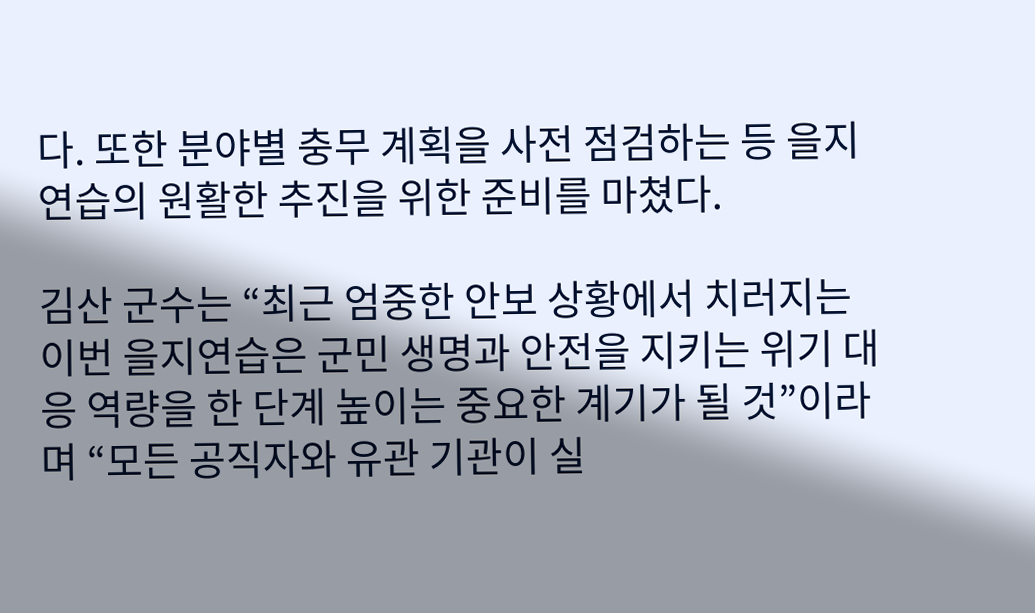다. 또한 분야별 충무 계획을 사전 점검하는 등 을지연습의 원활한 추진을 위한 준비를 마쳤다.

김산 군수는 “최근 엄중한 안보 상황에서 치러지는 이번 을지연습은 군민 생명과 안전을 지키는 위기 대응 역량을 한 단계 높이는 중요한 계기가 될 것”이라며 “모든 공직자와 유관 기관이 실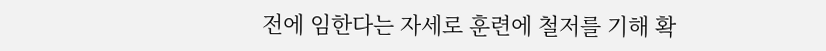전에 임한다는 자세로 훈련에 철저를 기해 확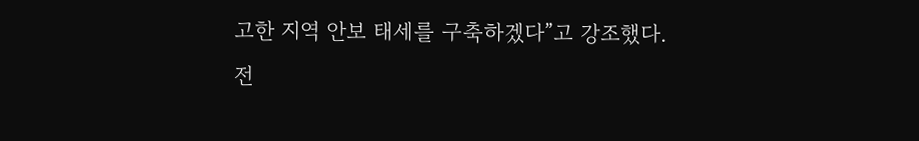고한 지역 안보 태세를 구축하겠다”고 강조했다.
전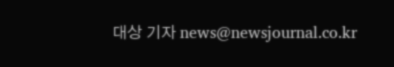대상 기자 news@newsjournal.co.kr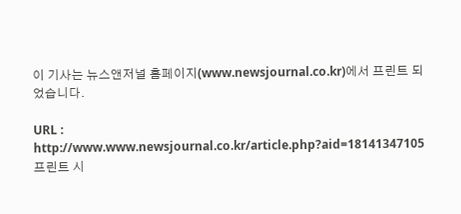이 기사는 뉴스앤저널 홈페이지(www.newsjournal.co.kr)에서 프린트 되었습니다.

URL : http://www.www.newsjournal.co.kr/article.php?aid=18141347105
프린트 시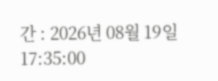간 : 2026년 08월 19일 17:35:00